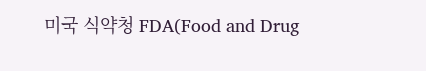미국 식약청 FDA(Food and Drug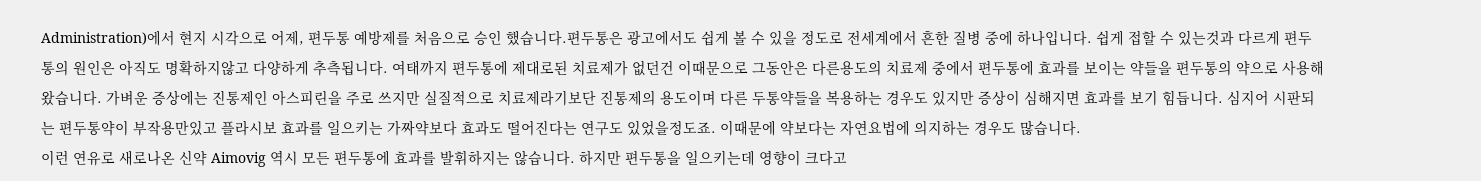Administration)에서 현지 시각으로 어제, 편두통 예방제를 처음으로 승인 했습니다.편두통은 광고에서도 쉽게 볼 수 있을 정도로 전세계에서 흔한 질병 중에 하나입니다. 쉽게 접할 수 있는것과 다르게 편두통의 원인은 아직도 명확하지않고 다양하게 추측됩니다. 여태까지 편두통에 제대로된 치료제가 없던건 이때문으로 그동안은 다른용도의 치료제 중에서 편두통에 효과를 보이는 약들을 편두통의 약으로 사용해왔습니다. 가벼운 증상에는 진통제인 아스피린을 주로 쓰지만 실질적으로 치료제라기보단 진통제의 용도이며 다른 두통약들을 복용하는 경우도 있지만 증상이 심해지면 효과를 보기 힘듭니다. 심지어 시판되는 편두통약이 부작용만있고 플라시보 효과를 일으키는 가짜약보다 효과도 떨어진다는 연구도 있었을정도죠. 이때문에 약보다는 자연요법에 의지하는 경우도 많습니다.
이런 연유로 새로나온 신약 Aimovig 역시 모든 편두통에 효과를 발휘하지는 않습니다. 하지만 편두통을 일으키는데 영향이 크다고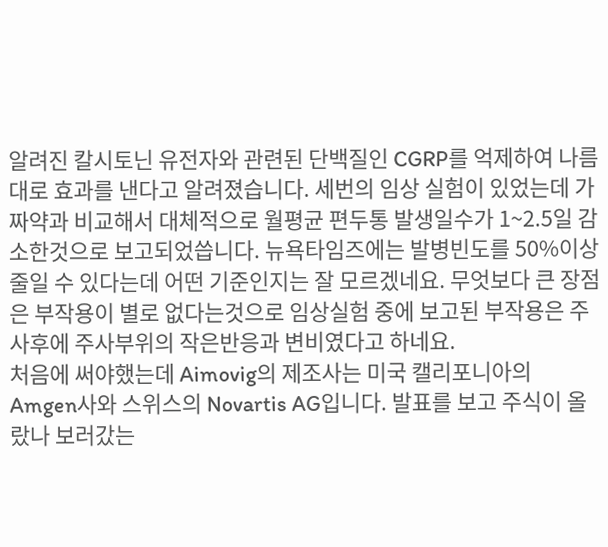알려진 칼시토닌 유전자와 관련된 단백질인 CGRP를 억제하여 나름대로 효과를 낸다고 알려졌습니다. 세번의 임상 실험이 있었는데 가짜약과 비교해서 대체적으로 월평균 편두통 발생일수가 1~2.5일 감소한것으로 보고되었씁니다. 뉴욕타임즈에는 발병빈도를 50%이상 줄일 수 있다는데 어떤 기준인지는 잘 모르겠네요. 무엇보다 큰 장점은 부작용이 별로 없다는것으로 임상실험 중에 보고된 부작용은 주사후에 주사부위의 작은반응과 변비였다고 하네요.
처음에 써야했는데 Aimovig의 제조사는 미국 캘리포니아의 Amgen사와 스위스의 Novartis AG입니다. 발표를 보고 주식이 올랐나 보러갔는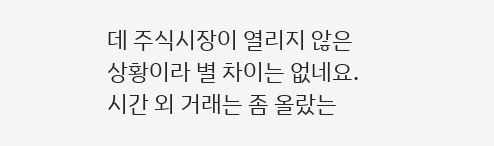데 주식시장이 열리지 않은 상황이라 별 차이는 없네요. 시간 외 거래는 좀 올랐는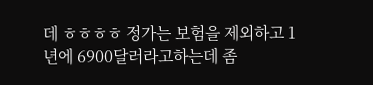데 ㅎㅎㅎㅎ 정가는 보험을 제외하고 1년에 6900달러라고하는데 좀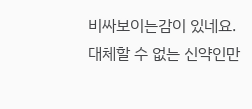비싸보이는감이 있네요. 대체할 수 없는 신약인만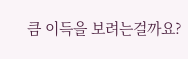큼 이득을 보려는걸까요?